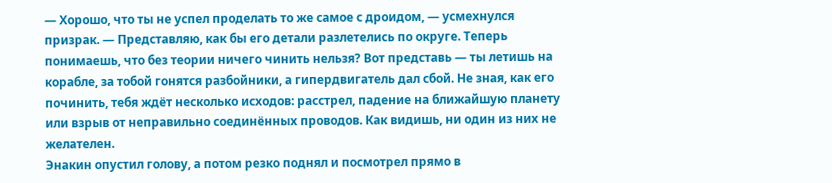— Хорошо, что ты не успел проделать то же самое с дроидом, — усмехнулся призрак. — Представляю, как бы его детали разлетелись по округе. Теперь понимаешь, что без теории ничего чинить нельзя? Вот представь — ты летишь на корабле, за тобой гонятся разбойники, а гипердвигатель дал сбой. Не зная, как его починить, тебя ждёт несколько исходов: расстрел, падение на ближайшую планету или взрыв от неправильно соединённых проводов. Как видишь, ни один из них не желателен.
Энакин опустил голову, а потом резко поднял и посмотрел прямо в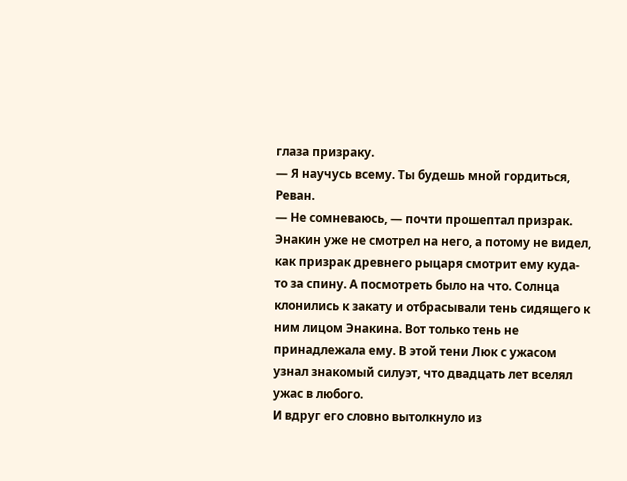глаза призраку.
— Я научусь всему. Ты будешь мной гордиться, Реван.
— Не сомневаюсь, — почти прошептал призрак.
Энакин уже не смотрел на него, а потому не видел, как призрак древнего рыцаря смотрит ему куда-то за спину. А посмотреть было на что. Солнца клонились к закату и отбрасывали тень сидящего к ним лицом Энакина. Вот только тень не принадлежала ему. В этой тени Люк с ужасом узнал знакомый силуэт, что двадцать лет вселял ужас в любого.
И вдруг его словно вытолкнуло из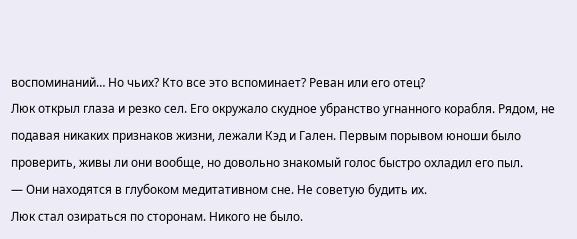воспоминаний… Но чьих? Кто все это вспоминает? Реван или его отец?
Люк открыл глаза и резко сел. Его окружало скудное убранство угнанного корабля. Рядом, не подавая никаких признаков жизни, лежали Кэд и Гален. Первым порывом юноши было проверить, живы ли они вообще, но довольно знакомый голос быстро охладил его пыл.
— Они находятся в глубоком медитативном сне. Не советую будить их.
Люк стал озираться по сторонам. Никого не было.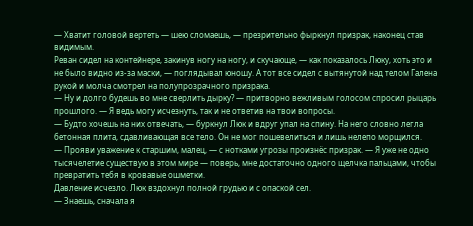— Хватит головой вертеть — шею сломаешь, — презрительно фыркнул призрак, наконец став видимым.
Реван сидел на контейнере, закинув ногу на ногу, и скучающе, — как показалось Люку, хоть это и не было видно из-за маски, — поглядывал юношу. А тот все сидел с вытянутой над телом Галена рукой и молча смотрел на полупрозрачного призрака.
— Ну и долго будешь во мне сверлить дырку? — притворно вежливым голосом спросил рыцарь прошлого. — Я ведь могу исчезнуть, так и не ответив на твои вопросы.
— Будто хочешь на них отвечать, — буркнул Люк и вдруг упал на спину. На него словно легла бетонная плита, сдавливающая все тело. Он не мог пошевелиться и лишь нелепо морщился.
— Прояви уважение к старшим, малец, — с нотками угрозы произнёс призрак. — Я уже не одно тысячелетие существую в этом мире — поверь, мне достаточно одного щелчка пальцами, чтобы превратить тебя в кровавые ошметки.
Давление исчезло. Люк вздохнул полной грудью и с опаской сел.
— Знаешь, сначала я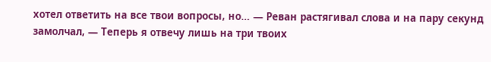хотел ответить на все твои вопросы, но… — Реван растягивал слова и на пару секунд замолчал, — Теперь я отвечу лишь на три твоих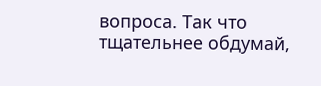вопроса. Так что тщательнее обдумай,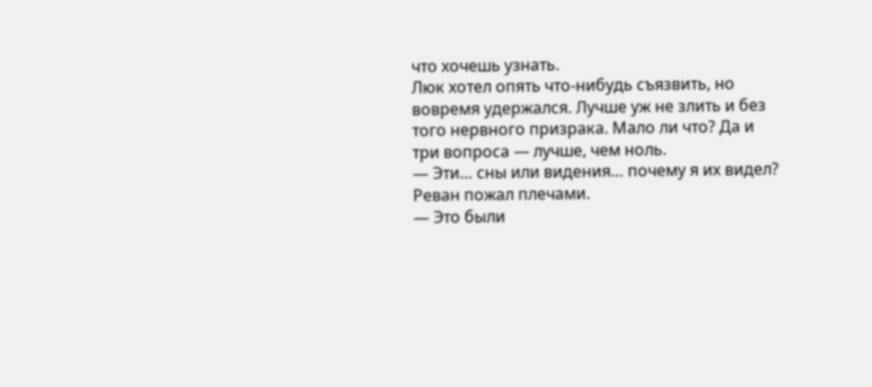что хочешь узнать.
Люк хотел опять что-нибудь съязвить, но вовремя удержался. Лучше уж не злить и без того нервного призрака. Мало ли что? Да и три вопроса — лучше, чем ноль.
— Эти… сны или видения… почему я их видел?
Реван пожал плечами.
— Это были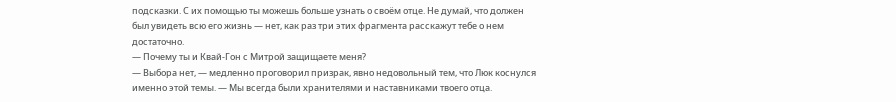подсказки. С их помощью ты можешь больше узнать о своём отце. Не думай, что должен был увидеть всю его жизнь — нет, как раз три этих фрагмента расскажут тебе о нем достаточно.
— Почему ты и Квай-Гон с Митрой защищаете меня?
— Выбора нет, — медленно проговорил призрак, явно недовольный тем, что Люк коснулся именно этой темы. — Мы всегда были хранителями и наставниками твоего отца.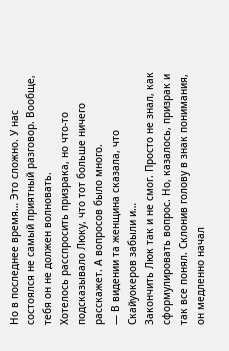Но в последнее время… Это сложно. У нас состоялся не самый приятный разговор. Вообще, тебя он не должен волновать.
Хотелось расспросить призрака, но что-то подсказывало Люку, что тот больше ничего расскажет. А вопросов было много.
— В видении та женщина сказала, что Скайуокеров забыли и…
Закончить Люк так и не смог. Просто не знал, как сформулировать вопрос. Но, казалось, призрак и так все понял. Склонив голову в знак понимания, он медленно начал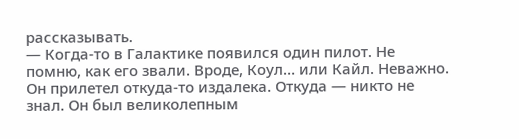рассказывать.
— Когда-то в Галактике появился один пилот. Не помню, как его звали. Вроде, Коул… или Кайл. Неважно. Он прилетел откуда-то издалека. Откуда — никто не знал. Он был великолепным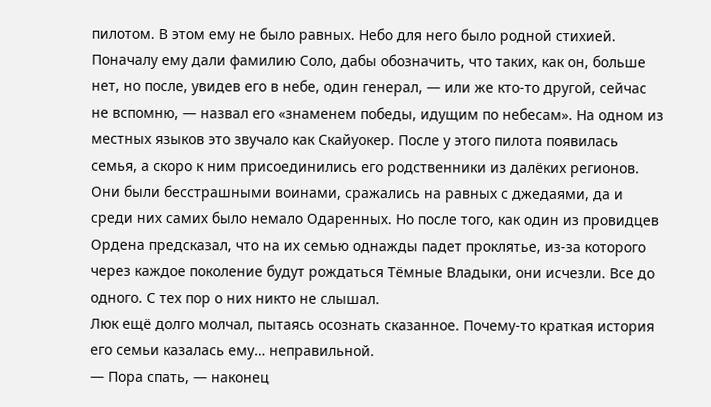пилотом. В этом ему не было равных. Небо для него было родной стихией. Поначалу ему дали фамилию Соло, дабы обозначить, что таких, как он, больше нет, но после, увидев его в небе, один генерал, — или же кто-то другой, сейчас не вспомню, — назвал его «знаменем победы, идущим по небесам». На одном из местных языков это звучало как Скайуокер. После у этого пилота появилась семья, а скоро к ним присоединились его родственники из далёких регионов. Они были бесстрашными воинами, сражались на равных с джедаями, да и среди них самих было немало Одаренных. Но после того, как один из провидцев Ордена предсказал, что на их семью однажды падет проклятье, из-за которого через каждое поколение будут рождаться Тёмные Владыки, они исчезли. Все до одного. С тех пор о них никто не слышал.
Люк ещё долго молчал, пытаясь осознать сказанное. Почему-то краткая история его семьи казалась ему… неправильной.
— Пора спать, — наконец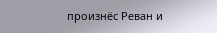произнёс Реван и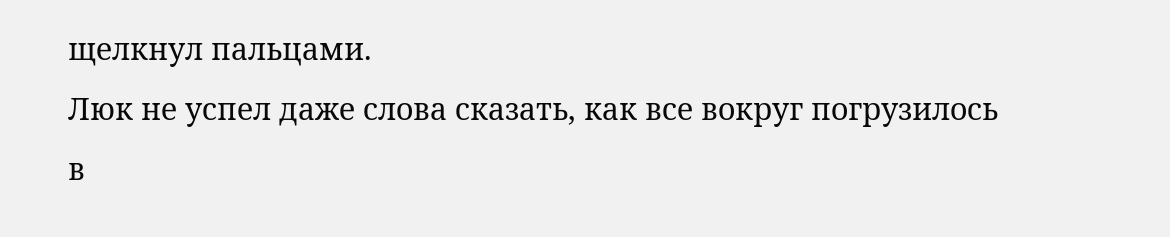щелкнул пальцами.
Люк не успел даже слова сказать, как все вокруг погрузилось в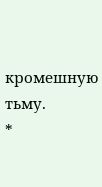кромешную тьму.
*